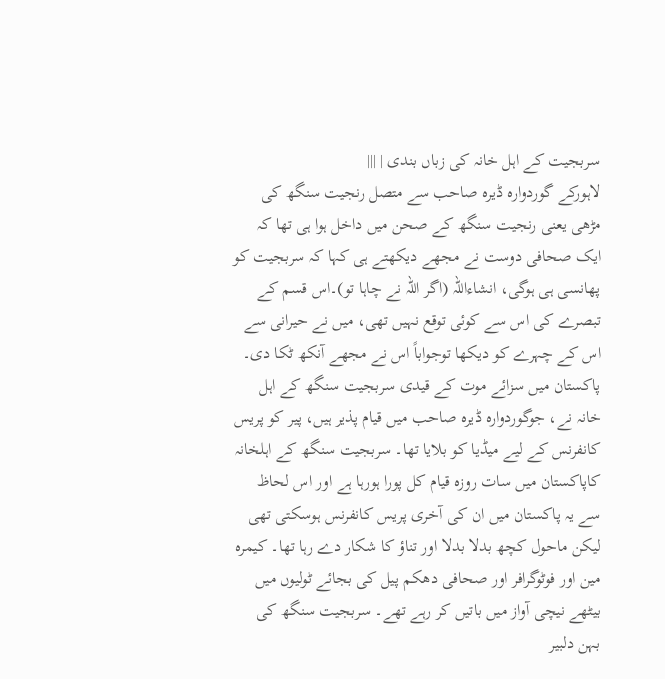سربجیت کے اہل خانہ کی زباں بندی | |||
لاہورکے گوردوارہ ڈیرہ صاحب سے متصل رنجیت سنگھ کی مڑھی یعنی رنجیت سنگھ کے صحن میں داخل ہوا ہی تھا کہ ایک صحافی دوست نے مجھے دیکھتے ہی کہا کہ سربجیت کو پھانسی ہی ہوگی، انشاءاللہ (اگر اللہ نے چاہا تو)۔اس قسم کے تبصرے کی اس سے کوئی توقع نہیں تھی، میں نے حیرانی سے اس کے چہرے کو دیکھا توجواباً اس نے مجھے آنکھ ٹکا دی۔ پاکستان میں سزائے موت کے قیدی سربجیت سنگھ کے اہل خانہ نے، جوگوردوارہ ڈیرہ صاحب میں قیام پذیر ہیں، پیر کو پریس کانفرنس کے لیے میڈیا کو بلایا تھا۔ سربجیت سنگھ کے اہلخانہ کاپاکستان میں سات روزہ قیام کل پورا ہورہا ہے اور اس لحاظ سے یہ پاکستان میں ان کی آخری پریس کانفرنس ہوسکتی تھی لیکن ماحول کچھ بدلا بدلا اور تناؤ کا شکار دے رہا تھا۔ کیمرہ مین اور فوٹوگرافر اور صحافی دھکم پیل کی بجائے ٹولیوں میں بیٹھے نیچی آواز میں باتیں کر رہے تھے۔ سربجیت سنگھ کی بہن دلبیر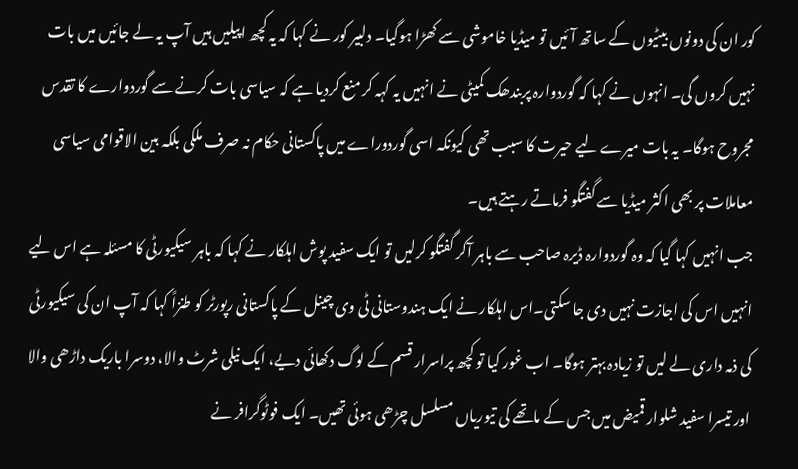کور ان کی دونوں بیٹیوں کے ساتھ آئیں تو میڈیا خاموشی سے کھڑا ہوگیا۔ دلبیر کور نے کہا کہ یہ کچھ اپیلیں ہیں آپ یہ لے جائیں میں بات نہیں کروں گی۔ انہوں نے کہا کہ گوردوارہ پربندھک کمیٹی نے انہیں یہ کہہ کر منع کردیا ہے کہ سیاسی بات کرنے سے گوردوارے کا تقدس مجروح ہوگا۔ یہ بات میرے لیے حیرت کا سبب تھی کیونکہ اسی گوردوراے میں پاکستانی حکام نہ صرف ملکی بلکہ بین الاقوامی سیاسی معاملات پر بھی اکثر میڈیا سے گفتگو فرماتے رہتے ہیں۔
جب انہیں کہا گیا کہ وہ گوردوارہ ڈیرہ صاحب سے باہر آکر گفتگو کرلیں تو ایک سفید پوش اہلکار نے کہا کہ باہر سیکیورٹی کا مسئلہ ہے اس لیے انہیں اس کی اجازت نہیں دی جا سکتی۔اس اہلکار نے ایک ہندوستانی ٹی وی چینل کے پاکستانی رپورٹر کو طنزاً کہا کہ آپ ان کی سیکیورٹی کی ذمہ داری لے لیں تو زیادہ بہتر ہوگا۔ اب غور کیا تو کچھ پراسرار قسم کے لوگ دکھائی دیے، ایک نیلی شرٹ والا، دوسرا باریک داڑھی والا اور تیسرا سفید شلوار قمیض میں جس کے ماتھے کی تیوریاں مسلسل چڑھی ہوئی تھیں۔ ایک فوٹوگرافر نے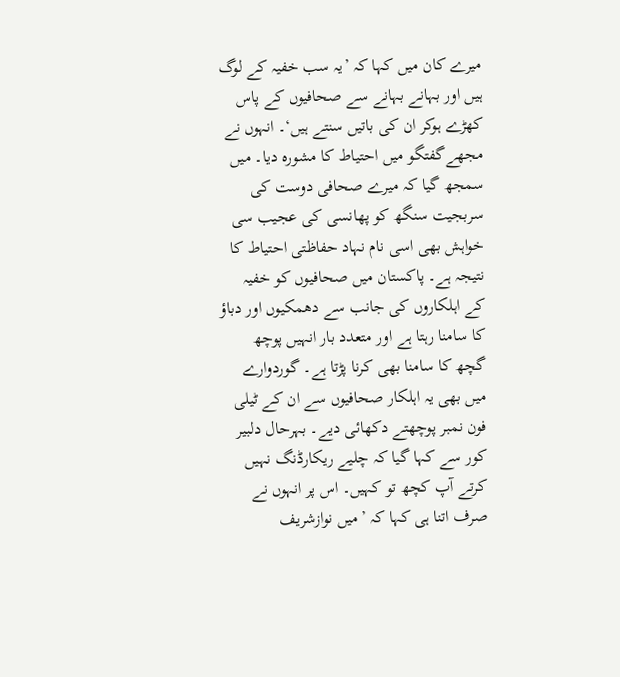میرے کان میں کہا کہ ’یہ سب خفیہ کے لوگ ہیں اور بہانے بہانے سے صحافیوں کے پاس کھڑے ہوکر ان کی باتیں سنتے ہیں‘۔ انہوں نے مجھےگفتگو میں احتیاط کا مشورہ دیا۔ میں سمجھ گیا کہ میرے صحافی دوست کی سربجیت سنگھ کو پھانسی کی عجیب سی خواہش بھی اسی نام نہاد حفاظتی احتیاط کا نتیجہ ہے۔ پاکستان میں صحافیوں کو خفیہ کے اہلکاروں کی جانب سے دھمکیوں اور دباؤ کا سامنا رہتا ہے اور متعدد بار انہیں پوچھ گچھ کا سامنا بھی کرنا پڑتا ہے۔ گوردوارے میں بھی یہ اہلکار صحافیوں سے ان کے ٹیلی فون نمبر پوچھتے دکھائی دیے۔ بہرحال دلبیر کور سے کہا گیا کہ چلیے ریکارڈنگ نہیں کرتے آپ کچھ تو کہیں۔ اس پر انہوں نے صرف اتنا ہی کہا کہ ’میں نوازشریف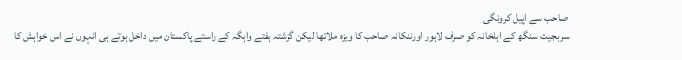صاحب سے اپیل کرونگی
سربجیت سنگھ کے اہلخانہ کو صرف لاہور اورننکانہ صاحب کا ویزہ ملاتھا لیکن گزشتہ ہفتے واہگہ کے راستے پاکستان میں داخل ہوتے ہی انہوں نے اس خواہش کا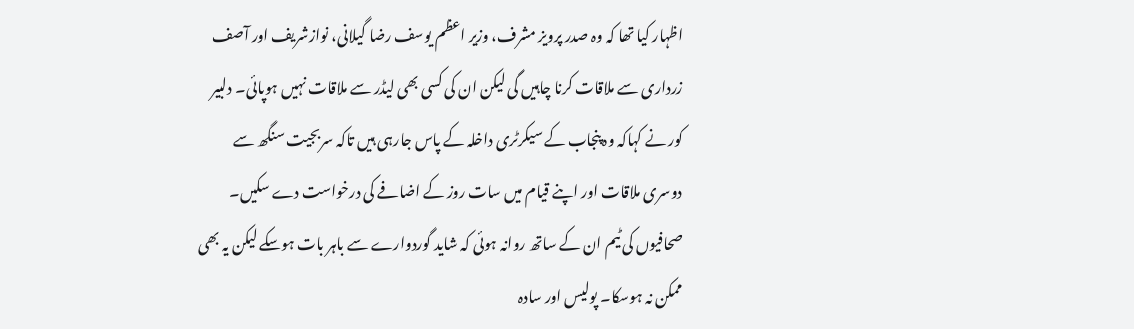اظہار کیا تھا کہ وہ صدر پرویز مشرف، وزیر اعظم یوسف رضا گیلانی، نوازشریف اور آصف زرداری سے ملاقات کرنا چاہیں گی لیکن ان کی کسی بھی لیڈر سے ملاقات نہیں ہوپائی۔ دلبیر کور نے کہاکہ وہ پنجاب کے سیکرٹری داخلہ کے پاس جارہی ہیں تاکہ سربجیت سنگھ سے دوسری ملاقات اور اپنے قیام میں سات روز کے اضافے کی درخواست دے سکیں۔ صحافیوں کی ٹیم ان کے ساتھ روانہ ہوئی کہ شاید گوردوارے سے باہر بات ہوسکے لیکن یہ بھی ممکن نہ ہوسکا۔ پولیس اور سادہ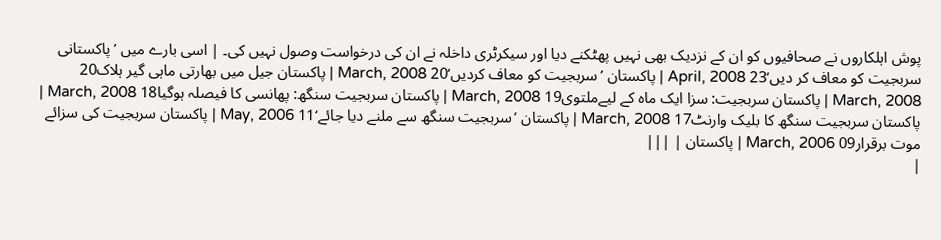پوش اہلکاروں نے صحافیوں کو ان کے نزدیک بھی نہیں پھٹکنے دیا اور سیکرٹری داخلہ نے ان کی درخواست وصول نہیں کی۔ | اسی بارے میں ’پاکستانی سربجیت کو معاف کر دیں‘23 April, 2008 | پاکستان ’سربجیت کو معاف کردیں‘20 March, 2008 | پاکستان جیل میں بھارتی ماہی گیر ہلاک20 March, 2008 | پاکستان سربجیت: سزا ایک ماہ کے لیےملتوی19 March, 2008 | پاکستان سربجیت سنگھ: پھانسی کا فیصلہ ہوگیا18 March, 2008 | پاکستان سربجیت سنگھ کا بلیک وارنٹ17 March, 2008 | پاکستان ’سربجیت سنگھ سے ملنے دیا جائے‘11 May, 2006 | پاکستان سربجیت کی سزائے موت برقرار09 March, 2006 | پاکستان | |||
|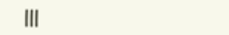|||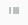| |||